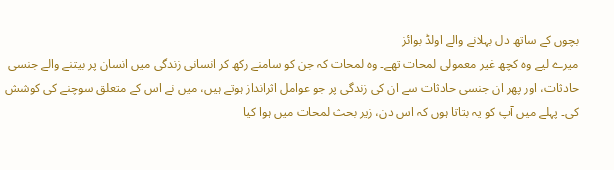بچوں کے ساتھ دل بہلانے والے اولڈ بوائز
میرے لیے وہ کچھ غیر معمولی لمحات تھے۔ وہ لمحات کہ جن کو سامنے رکھ کر انسانی زندگی میں انسان پر بیتنے والے جنسی حادثات، اور پھر ان جنسی حادثات سے ان کی زندگی پر جو عوامل اثرانداز ہوتے ہیں، میں نے اس کے متعلق سوچنے کی کوشش کی۔ پہلے میں آپ کو یہ بتاتا ہوں کہ اس دن، زیر بحث لمحات میں ہوا کیا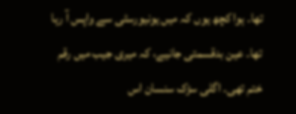تھا۔ ہوا کچھ یوں کہ میں یونیورسٹی سے واپس آ رہا تھا۔ عین بدقسمتی جانیے، کہ میری جیب میں رقم ختم تھی۔ اگلی سڑک سنسان اس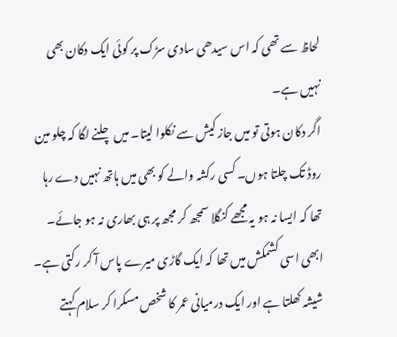لحاظ سے تھی کہ اس سیدھی سادی سڑک پر کوئی ایک دکان بھی نہیں ہے۔
اگر دکان ہوتی تو میں جاز کیش سے نکلوا لیتا۔ میں چلنے لگا کہ چلو مین روڈ تک چلتا ہوں۔ کسی رکشہ والے کو بھی میں ہاتھ نہیں دے رہا تھا کہ ایسا نہ ہو یہ مجھے کنگلا سمجھ کر مجھ پر ہی بھاری نہ ہو جائے۔ ابھی اسی کشمکش میں تھا کہ ایک گاڑی میرے پاس آ کر رکتی ہے۔ شیشہ کھلتا ہے اور ایک درمیانی عمر کا شخص مسکرا کر سلام کہتے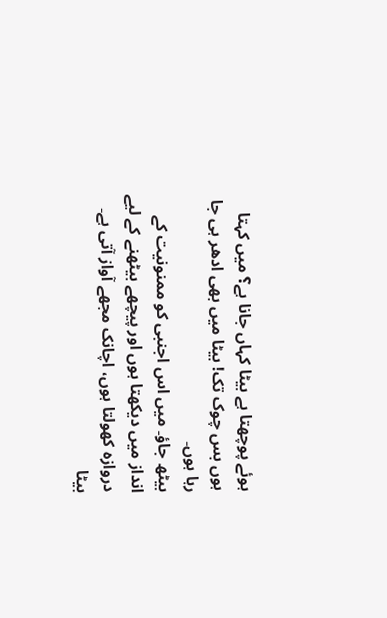ہوئے پوچھتا ہے بیٹا کہاں جانا ہے؟ میں کہتا ہوں بس چوک تک! بیٹا میں بھی ادھر ہی جا رہا ہوں۔
بیٹھ جاؤ۔ میں اس اجنبی کو ممنونیت کے انداز میں دیکھتا ہوں اور پیچھے بیٹھنے کے لیے دروازہ کھولتا ہوں، اچانک مجھے آواز آتی ہے۔ بیٹا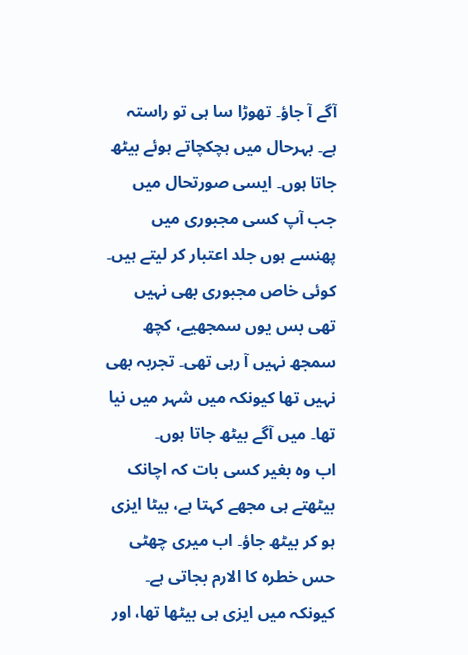آگے آ جاؤ۔ تھوڑا سا ہی تو راستہ ہے۔ بہرحال میں ہچکچاتے ہوئے بیٹھ جاتا ہوں۔ ایسی صورتحال میں جب آپ کسی مجبوری میں پھنسے ہوں جلد اعتبار کر لیتے ہیں۔ کوئی خاص مجبوری بھی نہیں تھی بس یوں سمجھیے، کچھ سمجھ نہیں آ رہی تھی۔ تجربہ بھی نہیں تھا کیونکہ میں شہر میں نیا تھا۔ میں آگے بیٹھ جاتا ہوں۔
اب وہ بغیر کسی بات کہ اچانک بیٹھتے ہی مجھے کہتا ہے، بیٹا ایزی ہو کر بیٹھ جاؤ۔ اب میری چھٹی حس خطرہ کا الارم بجاتی ہے۔ کیونکہ میں ایزی ہی بیٹھا تھا، اور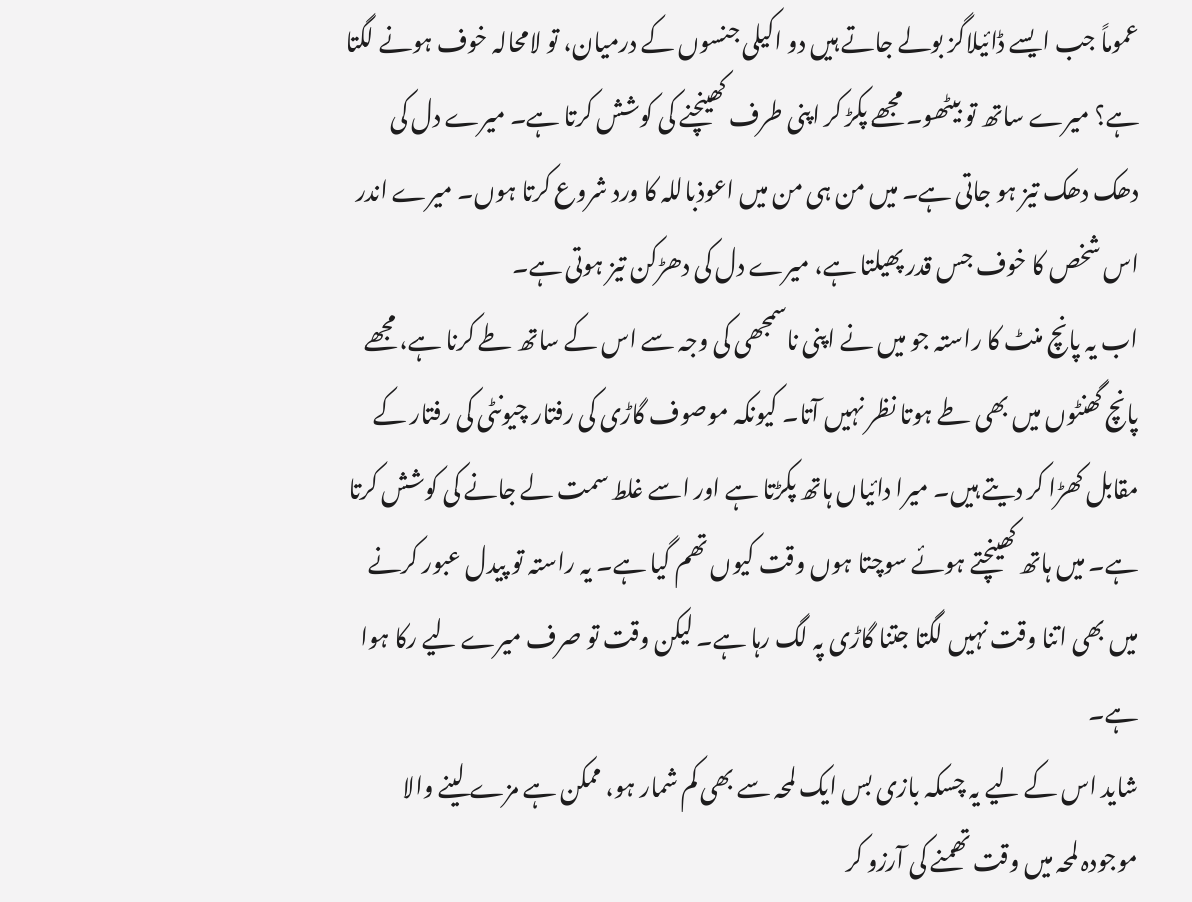عموماً جب ایسے ڈائیلاگز بولے جاتے ہیں دو اکیلی جنسوں کے درمیان، تو لامحالہ خوف ہونے لگتا ہے؟ میرے ساتھ تو بیٹھو۔ مجھے پکڑ کر اپنی طرف کھینچنے کی کوشش کرتا ہے۔ میرے دل کی دھک دھک تیز ہو جاتی ہے۔ میں من ہی من میں اعوذباللہ کا ورد شروع کرتا ہوں۔ میرے اندر اس شخص کا خوف جس قدر پھیلتا ہے، میرے دل کی دھڑکن تیز ہوتی ہے۔
اب یہ پانچ منٹ کا راستہ جو میں نے اپنی ناسمجھی کی وجہ سے اس کے ساتھ طے کرنا ہے، مجھے پانچ گھنٹوں میں بھی طے ہوتا نظر نہیں آتا۔ کیونکہ موصوف گاڑی کی رفتار چیونٹی کی رفتار کے مقابل کھڑا کر دیتے ہیں۔ میرا دائیاں ہاتھ پکڑتا ہے اور اسے غلط سمت لے جانے کی کوشش کرتا ہے۔ میں ہاتھ کھینچتے ہوئے سوچتا ہوں وقت کیوں تھم گیا ہے۔ یہ راستہ تو پیدل عبور کرنے میں بھی اتنا وقت نہیں لگتا جتنا گاڑی پہ لگ رہا ہے۔ لیکن وقت تو صرف میرے لیے رکا ہوا ہے۔
شاید اس کے لیے یہ چسکہ بازی بس ایک لمحہ سے بھی کم شمار ہو، ممکن ہے مزے لینے والا موجودہ لمحہ میں وقت تھمنے کی آرزو کر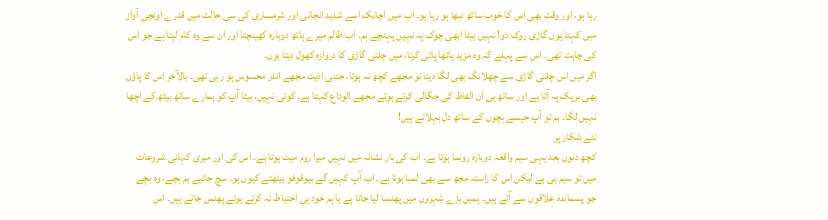رہا ہو، اور وقت بھی اس کا خوب ساتھ نبھا ہو رہا ہو۔ اب میں اچانک اسے شدید انجانی اور شرمساری کی سی حالت میں قدرے اونچی آواز میں کہتا ہوں گاڑی روک دو! نہیں بیٹا ابھی چوک پہ نہیں پہنچے ہم۔ اب ظالم میرے ہاتھ دوبارہ کھینچتا اور ان سے وہ کام لیتا ہے جو اس کی چاہت تھی۔ اس سے پہلے کہ وہ مزید ہاتھا پائی کرتا، میں چلتی گاڑی کا دروازہ کھول دیتا ہوں۔
اگر میں اس چلتی گاڑی سے چھلانگ بھی لگا دیتا تو مجھے کچھ نہ ہوتا، جتنی اذیت مجھے اندر محسوس ہو رہی تھی۔ بالآخر اس کا پاؤں بھی بریک پہ آتا ہے اور ساتھ ہی ان الفاظ کی جگالی کرتے ہوئے مجھے الوداع کہتا ہے۔ کوئی نہیں، بیٹا آپ کو ہمارے ساتھ بیٹھ کے اچھا نہیں لگا۔ ہم تو آپ جیسے بچوں کے ساتھ دل بہلاتے ہیں!
نئے شکار پر
کچھ دنوں بعد یہی سیم واقعہ دوبارہ رونما ہوتا ہے۔ اب کی بار نشانہ میں نہیں میرا روم میٹ ہوتا ہے۔ اس کی اور میری کہانی شروعات میں تو سیم ہی ہے لیکن اس کا راستہ مجھ سے بھی لمبا ہوتا ہے۔ اب آپ کہیں گے بیوقوفو بیٹھتے کیوں ہو۔ سچ جانیے ہم بچے، وہ بچے جو پسماندہ علاقوں سے آتے ہیں۔ ہمیں بڑے شہروں میں پھنسا لیا جاتا ہے یا ہم خود ہی احتیاط نہ کرتے ہوئے پھنس جاتے ہیں۔ اس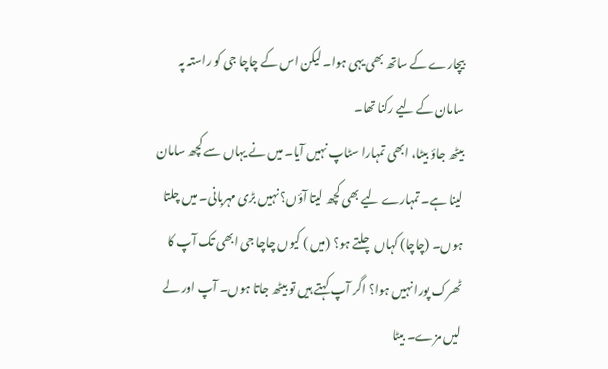بیچارے کے ساتھ بھی یہی ہوا۔ لیکن اس کے چاچا جی کو راستہ پہ سامان کے لیے رکنا تھا۔
بیٹھ جاؤ بیٹا، ابھی تمہارا سٹاپ نہیں آیا۔ میں نے یہاں سے کچھ سامان لینا ہے۔ تمہارے لیے بھی کچھ لیتا آؤں؟ نہیں بڑی مہربانی۔ میں چلتا ہوں۔ (چاچا) کہاں چلتے ہو؟ (میں ) کیوں چاچا جی ابھی تک آپ کا ٹھرک پورا نہیں ہوا؟ اگر آپ کہتے ہیں تو بیٹھ جاتا ہوں۔ آپ اور لے لیں مزے۔ بیٹا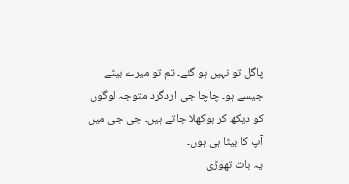پاگل تو نہیں ہو گئے۔ تم تو میرے بیٹے جیسے ہو۔ چاچا جی اردگرد متوجہ لوگوں کو دیکھ کر بوکھلا جاتے ہیں۔ جی جی میں آپ کا بیٹا ہی ہوں۔
یہ بات تھوڑی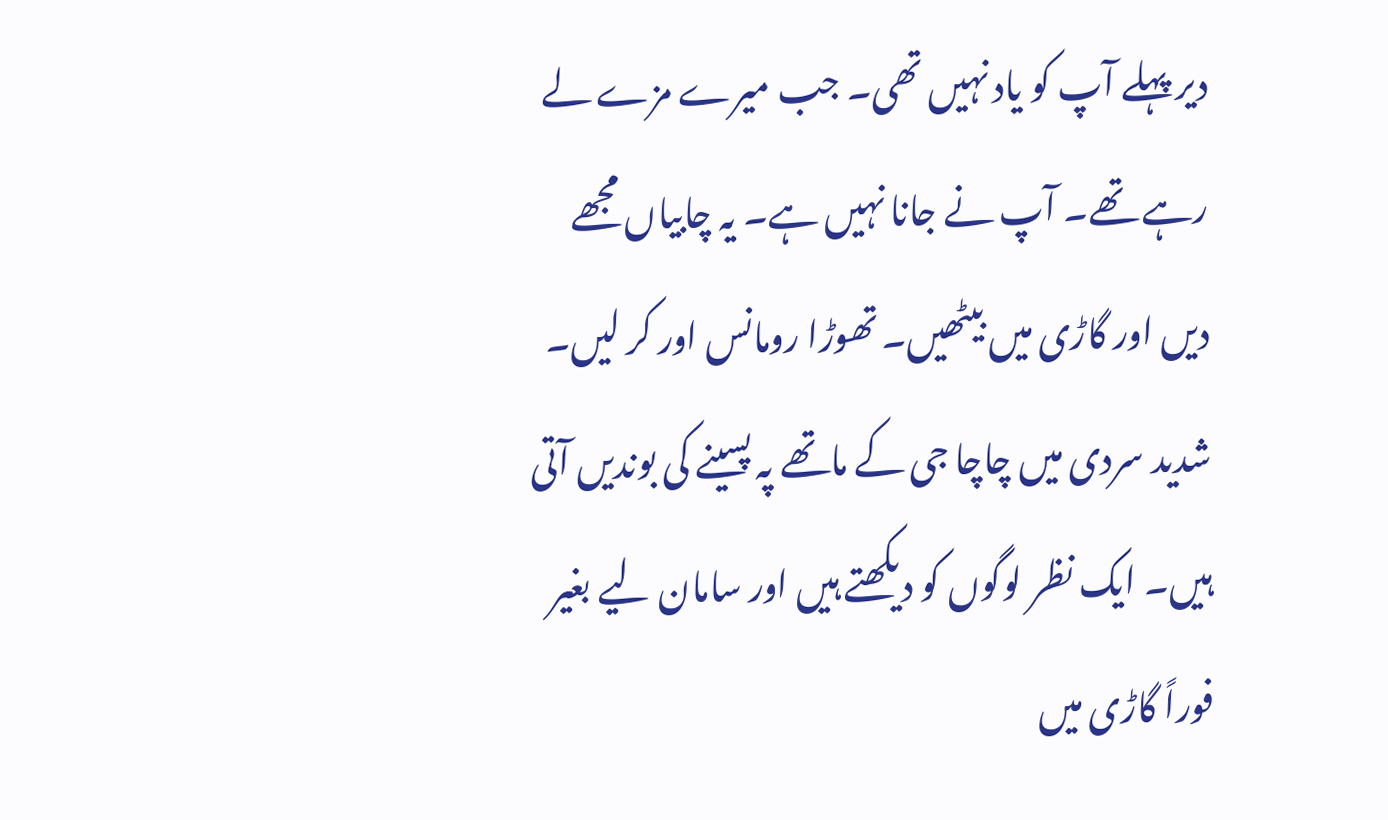دیر پہلے آپ کو یاد نہیں تھی۔ جب میرے مزے لے رہے تھے۔ آپ نے جانا نہیں ہے۔ یہ چابیاں مجھے دیں اور گاڑی میں بیٹھیں۔ تھوڑا رومانس اور کر لیں۔ شدید سردی میں چاچا جی کے ماتھے پہ پسینے کی بوندیں آتی ہیں۔ ایک نظر لوگوں کو دیکھتے ہیں اور سامان لیے بغیر فوراً گاڑی میں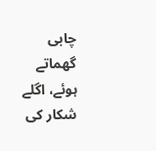چابی گھماتے ہوئے، اگلے شکار کی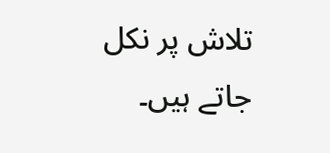تلاش پر نکل جاتے ہیں۔